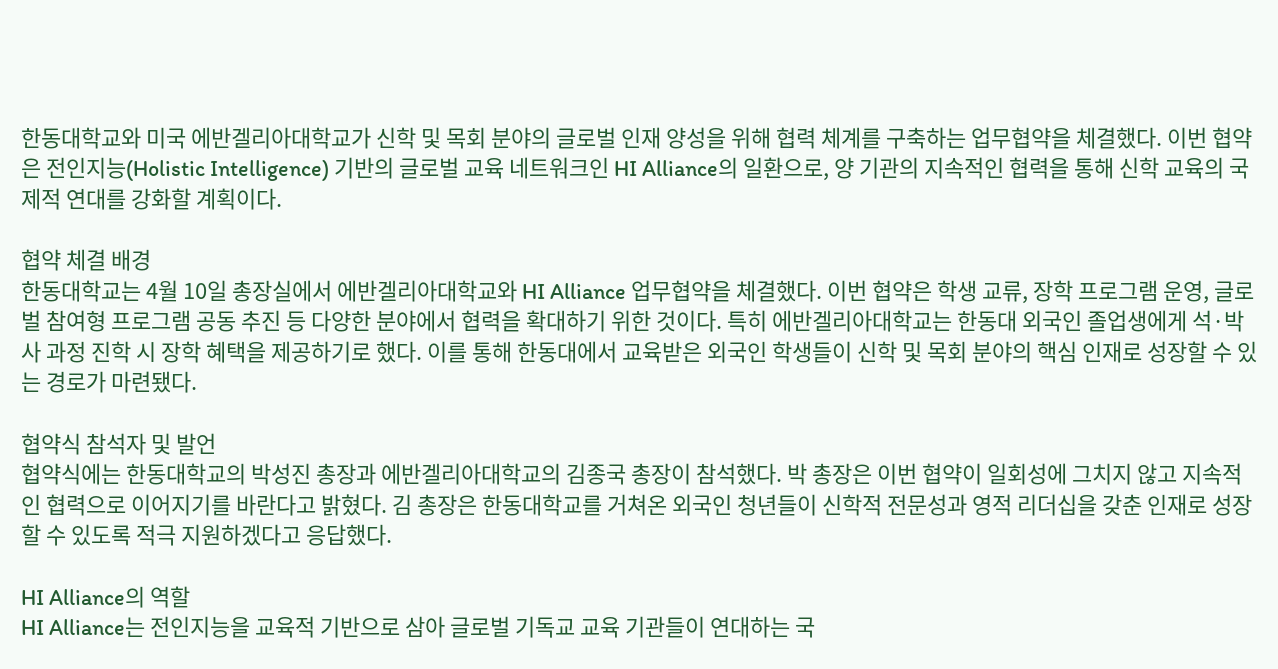한동대학교와 미국 에반겔리아대학교가 신학 및 목회 분야의 글로벌 인재 양성을 위해 협력 체계를 구축하는 업무협약을 체결했다. 이번 협약은 전인지능(Holistic Intelligence) 기반의 글로벌 교육 네트워크인 HI Alliance의 일환으로, 양 기관의 지속적인 협력을 통해 신학 교육의 국제적 연대를 강화할 계획이다.

협약 체결 배경
한동대학교는 4월 10일 총장실에서 에반겔리아대학교와 HI Alliance 업무협약을 체결했다. 이번 협약은 학생 교류, 장학 프로그램 운영, 글로벌 참여형 프로그램 공동 추진 등 다양한 분야에서 협력을 확대하기 위한 것이다. 특히 에반겔리아대학교는 한동대 외국인 졸업생에게 석·박사 과정 진학 시 장학 혜택을 제공하기로 했다. 이를 통해 한동대에서 교육받은 외국인 학생들이 신학 및 목회 분야의 핵심 인재로 성장할 수 있는 경로가 마련됐다.

협약식 참석자 및 발언
협약식에는 한동대학교의 박성진 총장과 에반겔리아대학교의 김종국 총장이 참석했다. 박 총장은 이번 협약이 일회성에 그치지 않고 지속적인 협력으로 이어지기를 바란다고 밝혔다. 김 총장은 한동대학교를 거쳐온 외국인 청년들이 신학적 전문성과 영적 리더십을 갖춘 인재로 성장할 수 있도록 적극 지원하겠다고 응답했다.

HI Alliance의 역할
HI Alliance는 전인지능을 교육적 기반으로 삼아 글로벌 기독교 교육 기관들이 연대하는 국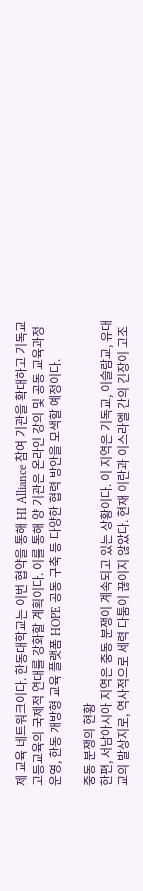제 교육 네트워크이다. 한동대학교는 이번 협약을 통해 HI Alliance 참여 기관을 확대하고 기독교 고등교육의 국제적 연대를 강화할 계획이다. 이를 통해 양 기관은 온라인 강의 및 공동 교육과정 운영, 한동 개방형 교육 플랫폼 HOPE 공동 구축 등 다양한 협력 방안을 모색할 예정이다.

중동 분쟁의 현황
한편, 서남아시아 지역은 중동 분쟁이 계속되고 있는 상황이다. 이 지역은 기독교, 이슬람교, 유대교의 발상지로, 역사적으로 세력 다툼이 끊이지 않았다. 현재 이란과 이스라엘 간의 긴장이 고조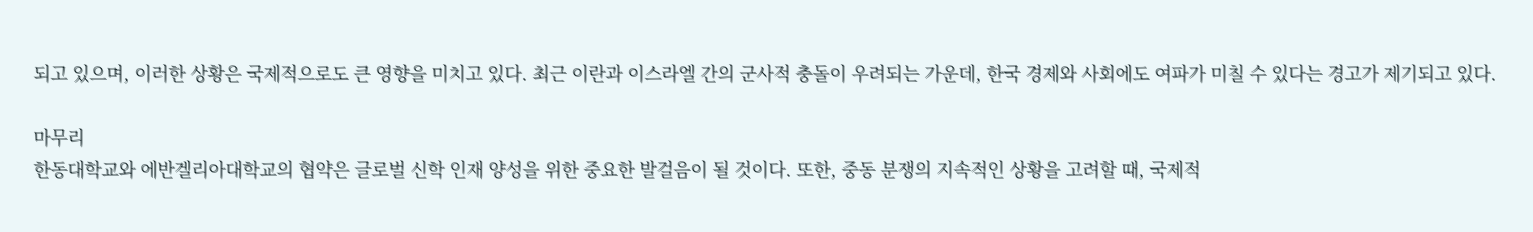되고 있으며, 이러한 상황은 국제적으로도 큰 영향을 미치고 있다. 최근 이란과 이스라엘 간의 군사적 충돌이 우려되는 가운데, 한국 경제와 사회에도 여파가 미칠 수 있다는 경고가 제기되고 있다.

마무리
한동대학교와 에반겔리아대학교의 협약은 글로벌 신학 인재 양성을 위한 중요한 발걸음이 될 것이다. 또한, 중동 분쟁의 지속적인 상황을 고려할 때, 국제적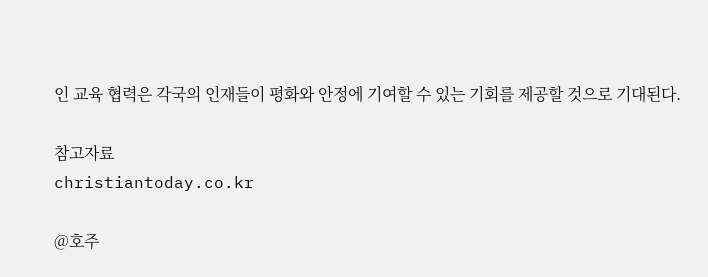인 교육 협력은 각국의 인재들이 평화와 안정에 기여할 수 있는 기회를 제공할 것으로 기대된다.

참고자료
christiantoday.co.kr

@호주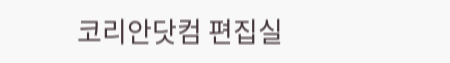코리안닷컴 편집실